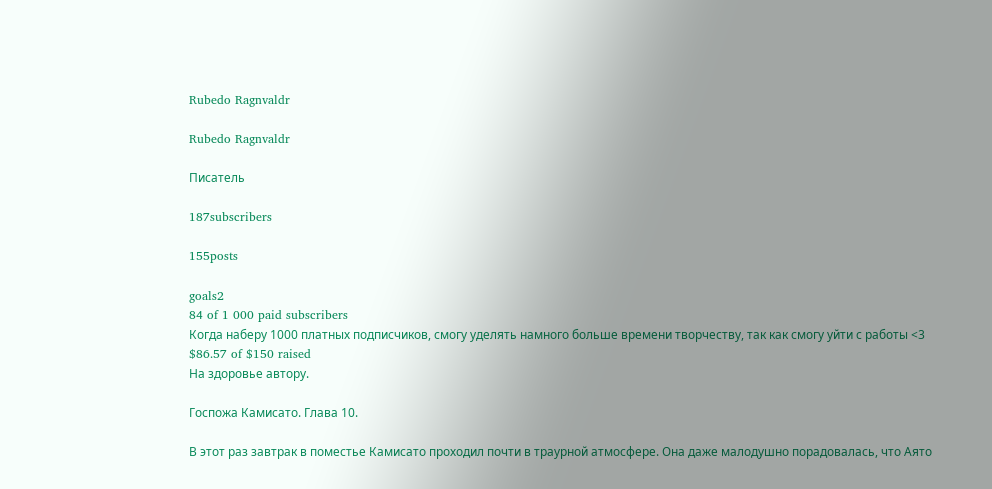Rubedo Ragnvaldr

Rubedo Ragnvaldr

Писатель

187subscribers

155posts

goals2
84 of 1 000 paid subscribers
Когда наберу 1000 платных подписчиков, смогу уделять намного больше времени творчеству, так как смогу уйти с работы <3
$86.57 of $150 raised
На здоровье автору.

Госпожа Камисато. Глава 10.

В этот раз завтрак в поместье Камисато проходил почти в траурной атмосфере. Она даже малодушно порадовалась, что Аято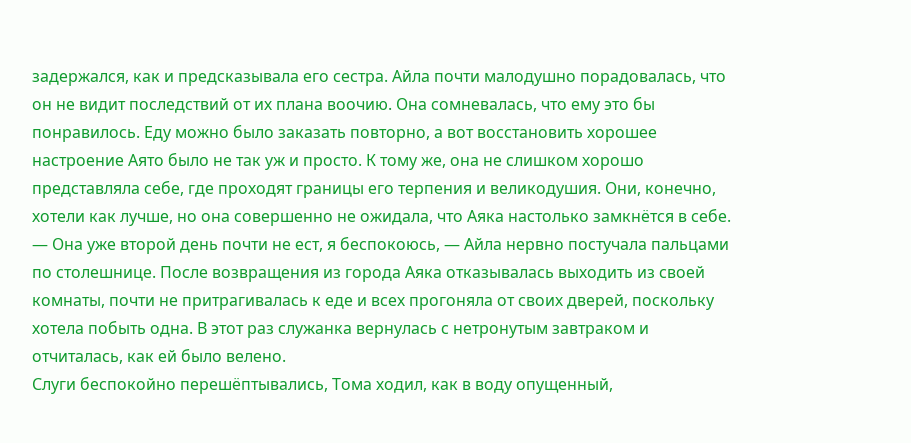задержался, как и предсказывала его сестра. Айла почти малодушно порадовалась, что он не видит последствий от их плана воочию. Она сомневалась, что ему это бы понравилось. Еду можно было заказать повторно, а вот восстановить хорошее настроение Аято было не так уж и просто. К тому же, она не слишком хорошо представляла себе, где проходят границы его терпения и великодушия. Они, конечно, хотели как лучше, но она совершенно не ожидала, что Аяка настолько замкнётся в себе.
— Она уже второй день почти не ест, я беспокоюсь, — Айла нервно постучала пальцами по столешнице. После возвращения из города Аяка отказывалась выходить из своей комнаты, почти не притрагивалась к еде и всех прогоняла от своих дверей, поскольку хотела побыть одна. В этот раз служанка вернулась с нетронутым завтраком и отчиталась, как ей было велено.
Слуги беспокойно перешёптывались, Тома ходил, как в воду опущенный,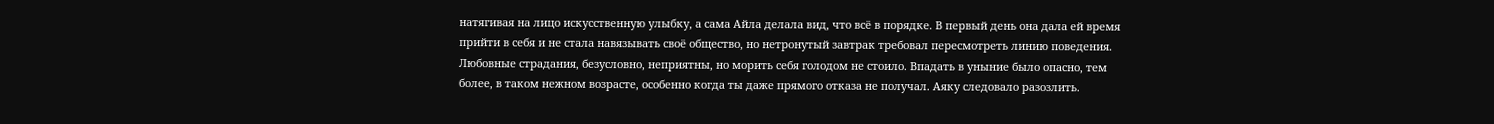натягивая на лицо искусственную улыбку, а сама Айла делала вид, что всё в порядке. В первый день она дала ей время прийти в себя и не стала навязывать своё общество, но нетронутый завтрак требовал пересмотреть линию поведения. Любовные страдания, безусловно, неприятны, но морить себя голодом не стоило. Впадать в уныние было опасно, тем более, в таком нежном возрасте, особенно когда ты даже прямого отказа не получал. Аяку следовало разозлить.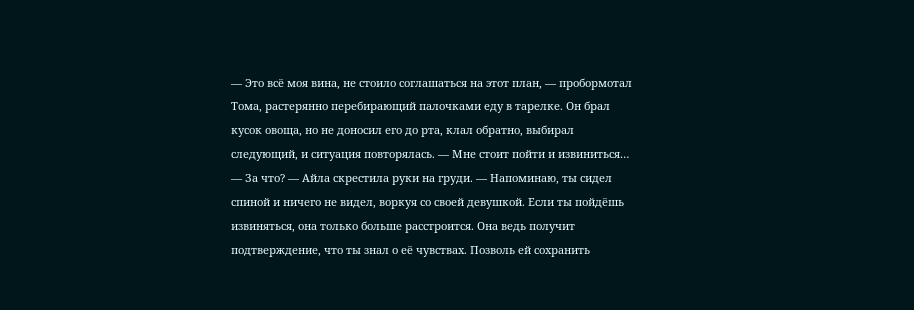— Это всё моя вина, не стоило соглашаться на этот план, — пробормотал Тома, растерянно перебирающий палочками еду в тарелке. Он брал кусок овоща, но не доносил его до рта, клал обратно, выбирал следующий, и ситуация повторялась. — Мне стоит пойти и извиниться…
— За что? — Айла скрестила руки на груди. — Напоминаю, ты сидел спиной и ничего не видел, воркуя со своей девушкой. Если ты пойдёшь извиняться, она только больше расстроится. Она ведь получит подтверждение, что ты знал о её чувствах. Позволь ей сохранить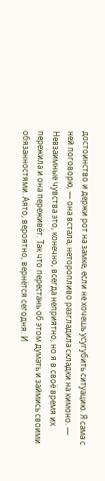достоинство и держи рот на замке, если не хочешь усугубить ситуацию. Я сама с ней поговорю, — она встала, неторопливо разгладила складки на кимоно. — Невзаимные чувства это, конечно, всегда неприятно, но я в своё время их пережила и она переживёт. Так что перестань об этом думать и займись своими обязанностями. Аято, вероятно, вернётся сегодня. И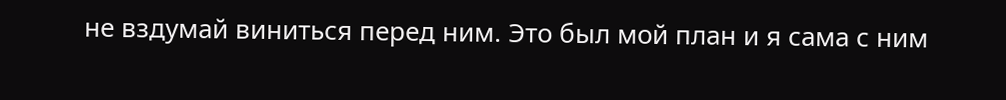не вздумай виниться перед ним. Это был мой план и я сама с ним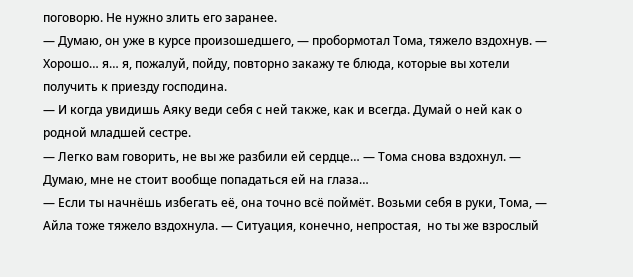поговорю. Не нужно злить его заранее.
— Думаю, он уже в курсе произошедшего, — пробормотал Тома, тяжело вздохнув. — Хорошо… я… я, пожалуй, пойду, повторно закажу те блюда, которые вы хотели получить к приезду господина.
— И когда увидишь Аяку веди себя с ней также, как и всегда. Думай о ней как о родной младшей сестре.
— Легко вам говорить, не вы же разбили ей сердце… — Тома снова вздохнул. — Думаю, мне не стоит вообще попадаться ей на глаза…
— Если ты начнёшь избегать её, она точно всё поймёт. Возьми себя в руки, Тома, — Айла тоже тяжело вздохнула. — Ситуация, конечно, непростая,  но ты же взрослый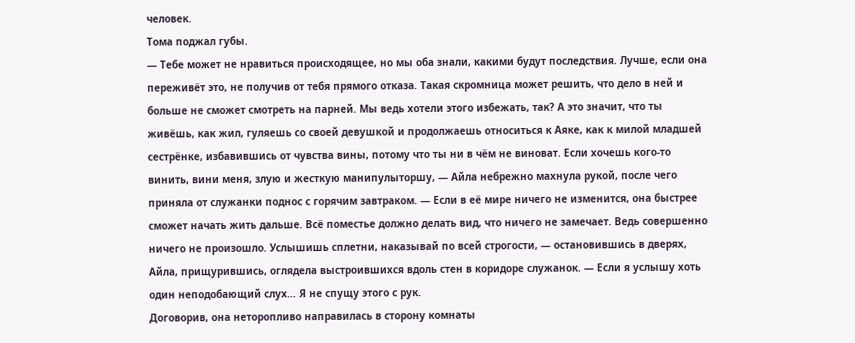человек.
Тома поджал губы.
— Тебе может не нравиться происходящее, но мы оба знали, какими будут последствия. Лучше, если она переживёт это, не получив от тебя прямого отказа. Такая скромница может решить, что дело в ней и больше не сможет смотреть на парней. Мы ведь хотели этого избежать, так? А это значит, что ты живёшь, как жил, гуляешь со своей девушкой и продолжаешь относиться к Аяке, как к милой младшей сестрёнке, избавившись от чувства вины, потому что ты ни в чём не виноват. Если хочешь кого-то винить, вини меня, злую и жесткую манипулыторшу, — Айла небрежно махнула рукой, после чего приняла от служанки поднос с горячим завтраком. — Если в её мире ничего не изменится, она быстрее сможет начать жить дальше. Всё поместье должно делать вид, что ничего не замечает. Ведь совершенно ничего не произошло. Услышишь сплетни, наказывай по всей строгости, — остановившись в дверях, Айла, прищурившись, оглядела выстроившихся вдоль стен в коридоре служанок. — Если я услышу хоть один неподобающий слух… Я не спущу этого с рук.
Договорив, она неторопливо направилась в сторону комнаты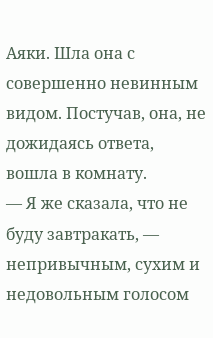Аяки. Шла она с совершенно невинным видом. Постучав, она, не дожидаясь ответа, вошла в комнату.
— Я же сказала, что не буду завтракать, — непривычным, сухим и недовольным голосом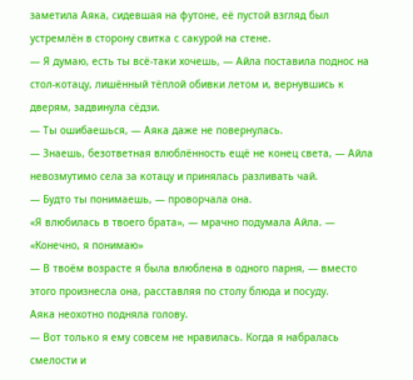заметила Аяка, сидевшая на футоне, её пустой взгляд был устремлён в сторону свитка с сакурой на стене.
— Я думаю, есть ты всё-таки хочешь, — Айла поставила поднос на стол-котацу, лишённый тёплой обивки летом и, вернувшись к дверям, задвинула сёдзи.
— Ты ошибаешься, — Аяка даже не повернулась.
— Знаешь, безответная влюблённость ещё не конец света, — Айла невозмутимо села за котацу и принялась разливать чай.
— Будто ты понимаешь, — проворчала она.
«Я влюбилась в твоего брата», — мрачно подумала Айла. — «Конечно, я понимаю»
— В твоём возрасте я была влюблена в одного парня, — вместо этого произнесла она, расставляя по столу блюда и посуду.
Аяка неохотно подняла голову.
— Вот только я ему совсем не нравилась. Когда я набралась смелости и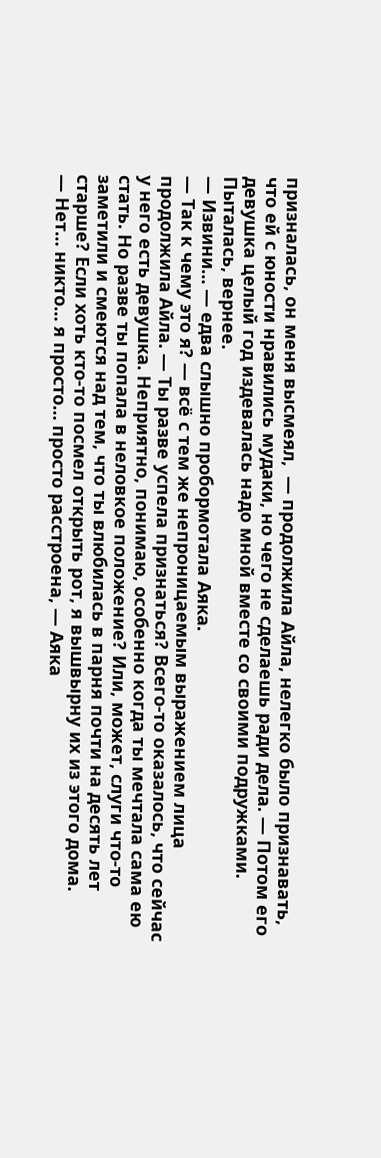призналась, он меня высмеял,  — продолжила Айла, нелегко было признавать, что ей с юности нравились мудаки, но чего не сделаешь ради дела. — Потом его девушка целый год издевалась надо мной вместе со своими подружками. Пыталась, вернее.
— Извини… — едва слышно пробормотала Аяка.
— Так к чему это я? — всё с тем же непроницаемым выражением лица продолжила Айла. — Ты разве успела признаться? Всего-то оказалось, что сейчас у него есть девушка. Неприятно, понимаю, особенно когда ты мечтала сама ею стать. Но разве ты попала в неловкое положение? Или, может, слуги что-то заметили и смеются над тем, что ты влюбилась в парня почти на десять лет старше? Если хоть кто-то посмел открыть рот, я вышвырну их из этого дома.
— Нет… никто… я просто… просто расстроена, — Аяка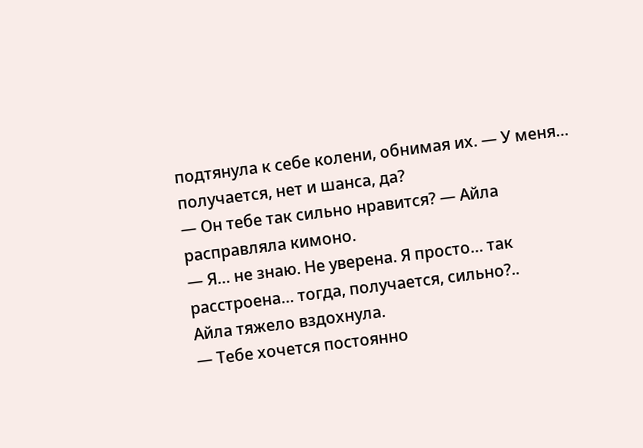подтянула к себе колени, обнимая их. — У меня… получается, нет и шанса, да?
— Он тебе так сильно нравится? — Айла расправляла кимоно.
— Я… не знаю. Не уверена. Я просто… так расстроена… тогда, получается, сильно?..
Айла тяжело вздохнула.
— Тебе хочется постоянно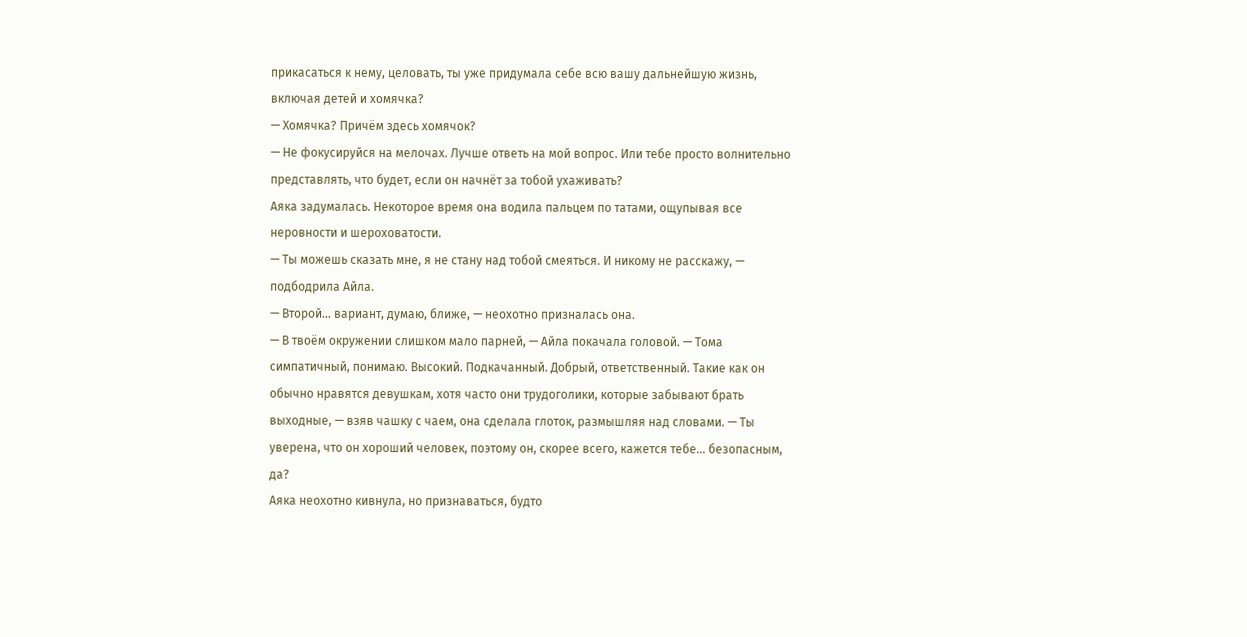прикасаться к нему, целовать, ты уже придумала себе всю вашу дальнейшую жизнь, включая детей и хомячка?
— Хомячка? Причём здесь хомячок?
— Не фокусируйся на мелочах. Лучше ответь на мой вопрос. Или тебе просто волнительно представлять, что будет, если он начнёт за тобой ухаживать?
Аяка задумалась. Некоторое время она водила пальцем по татами, ощупывая все неровности и шероховатости.
— Ты можешь сказать мне, я не стану над тобой смеяться. И никому не расскажу, — подбодрила Айла.
— Второй… вариант, думаю, ближе, — неохотно призналась она.
— В твоём окружении слишком мало парней, — Айла покачала головой. — Тома симпатичный, понимаю. Высокий. Подкачанный. Добрый, ответственный. Такие как он обычно нравятся девушкам, хотя часто они трудоголики, которые забывают брать выходные, — взяв чашку с чаем, она сделала глоток, размышляя над словами. — Ты уверена, что он хороший человек, поэтому он, скорее всего, кажется тебе… безопасным, да?
Аяка неохотно кивнула, но признаваться, будто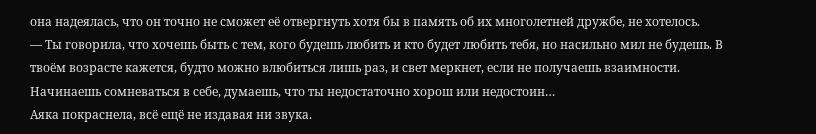она надеялась, что он точно не сможет её отвергнуть хотя бы в память об их многолетней дружбе, не хотелось.
— Ты говорила, что хочешь быть с тем, кого будешь любить и кто будет любить тебя, но насильно мил не будешь. В твоём возрасте кажется, будто можно влюбиться лишь раз, и свет меркнет, если не получаешь взаимности. Начинаешь сомневаться в себе, думаешь, что ты недостаточно хорош или недостоин…
Аяка покраснела, всё ещё не издавая ни звука.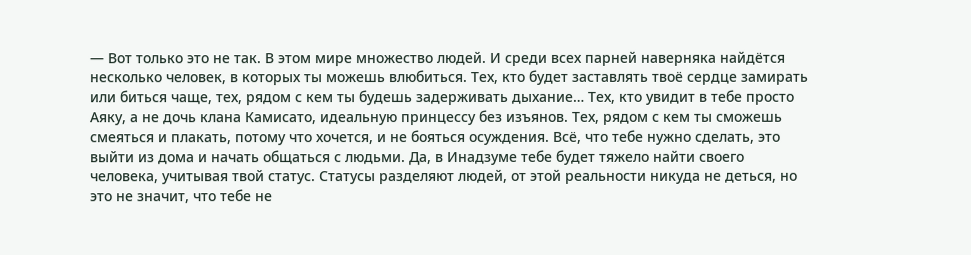— Вот только это не так. В этом мире множество людей. И среди всех парней наверняка найдётся несколько человек, в которых ты можешь влюбиться. Тех, кто будет заставлять твоё сердце замирать или биться чаще, тех, рядом с кем ты будешь задерживать дыхание… Тех, кто увидит в тебе просто Аяку, а не дочь клана Камисато, идеальную принцессу без изъянов. Тех, рядом с кем ты сможешь смеяться и плакать, потому что хочется, и не бояться осуждения. Всё, что тебе нужно сделать, это выйти из дома и начать общаться с людьми. Да, в Инадзуме тебе будет тяжело найти своего человека, учитывая твой статус. Статусы разделяют людей, от этой реальности никуда не деться, но это не значит, что тебе не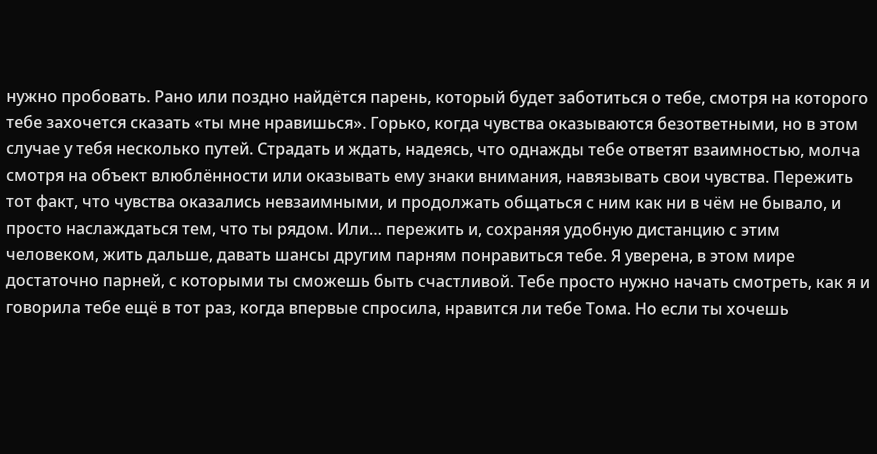нужно пробовать. Рано или поздно найдётся парень, который будет заботиться о тебе, смотря на которого тебе захочется сказать «ты мне нравишься». Горько, когда чувства оказываются безответными, но в этом случае у тебя несколько путей. Страдать и ждать, надеясь, что однажды тебе ответят взаимностью, молча смотря на объект влюблённости или оказывать ему знаки внимания, навязывать свои чувства. Пережить тот факт, что чувства оказались невзаимными, и продолжать общаться с ним как ни в чём не бывало, и просто наслаждаться тем, что ты рядом. Или… пережить и, сохраняя удобную дистанцию с этим человеком, жить дальше, давать шансы другим парням понравиться тебе. Я уверена, в этом мире достаточно парней, с которыми ты сможешь быть счастливой. Тебе просто нужно начать смотреть, как я и говорила тебе ещё в тот раз, когда впервые спросила, нравится ли тебе Тома. Но если ты хочешь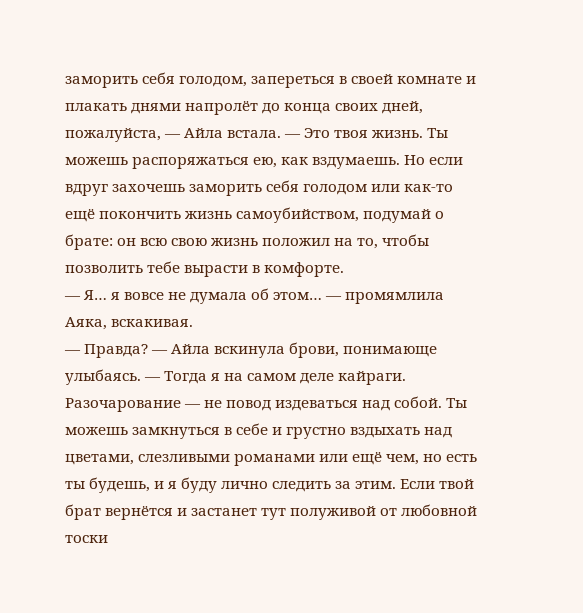заморить себя голодом, запереться в своей комнате и плакать днями напролёт до конца своих дней, пожалуйста, — Айла встала. — Это твоя жизнь. Ты можешь распоряжаться ею, как вздумаешь. Но если вдруг захочешь заморить себя голодом или как-то ещё покончить жизнь самоубийством, подумай о брате: он всю свою жизнь положил на то, чтобы позволить тебе вырасти в комфорте.
— Я… я вовсе не думала об этом… — промямлила Аяка, вскакивая.
— Правда? — Айла вскинула брови, понимающе улыбаясь. — Тогда я на самом деле кайраги. Разочарование — не повод издеваться над собой. Ты можешь замкнуться в себе и грустно вздыхать над цветами, слезливыми романами или ещё чем, но есть ты будешь, и я буду лично следить за этим. Если твой брат вернётся и застанет тут полуживой от любовной тоски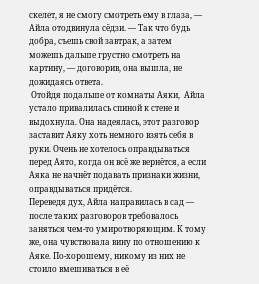скелет, я не смогу смотреть ему в глаза, — Айла отодвинула сёдзи. — Так что будь добра, съешь свой завтрак, а затем можешь дальше грустно смотреть на картину, — договорив, она вышла, не дожидаясь ответа.
 Отойдя подальше от комнаты Аяки,  Айла устало привалилась спиной к стене и выдохнула. Она надеялась, этот разговор заставит Аяку хоть немного взять себя в руки. Очень не хотелось оправдываться перед Аято, когда он всё же вернётся, а если Аяка не начнёт подавать признаки жизни, оправдываться придётся.
Переведя дух, Айла направилась в сад — после таких разговоров требовалось заняться чем-то умиротворяющим. К тому же, она чувствовала вину по отношению к Аяке. По-хорошему, никому из них не стоило вмешиваться в её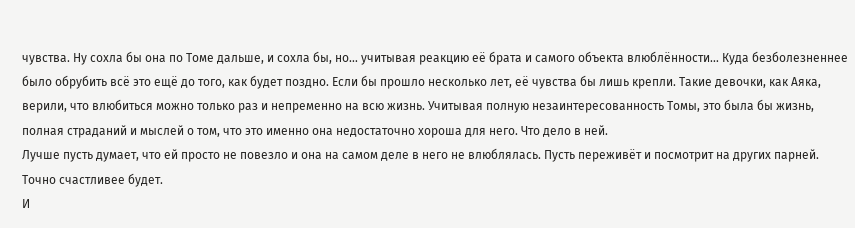чувства. Ну сохла бы она по Томе дальше, и сохла бы, но… учитывая реакцию её брата и самого объекта влюблённости… Куда безболезненнее было обрубить всё это ещё до того, как будет поздно. Если бы прошло несколько лет, её чувства бы лишь крепли. Такие девочки, как Аяка, верили, что влюбиться можно только раз и непременно на всю жизнь. Учитывая полную незаинтересованность Томы, это была бы жизнь, полная страданий и мыслей о том, что это именно она недостаточно хороша для него. Что дело в ней.
Лучше пусть думает, что ей просто не повезло и она на самом деле в него не влюблялась. Пусть переживёт и посмотрит на других парней. Точно счастливее будет.
И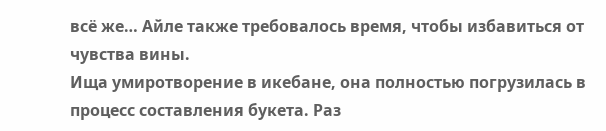всё же… Айле также требовалось время, чтобы избавиться от чувства вины.
Ища умиротворение в икебане, она полностью погрузилась в процесс составления букета. Раз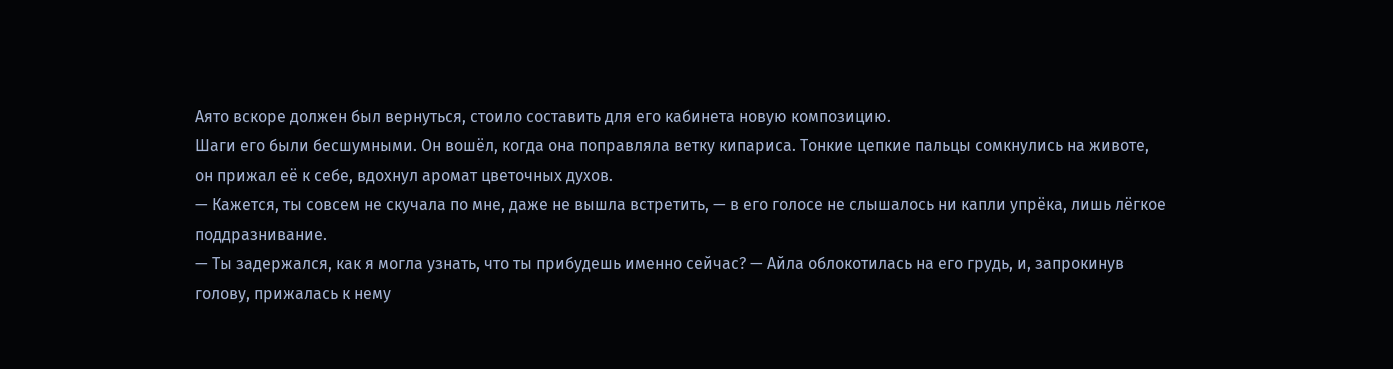Аято вскоре должен был вернуться, стоило составить для его кабинета новую композицию.
Шаги его были бесшумными. Он вошёл, когда она поправляла ветку кипариса. Тонкие цепкие пальцы сомкнулись на животе, он прижал её к себе, вдохнул аромат цветочных духов.
— Кажется, ты совсем не скучала по мне, даже не вышла встретить, — в его голосе не слышалось ни капли упрёка, лишь лёгкое поддразнивание.
— Ты задержался, как я могла узнать, что ты прибудешь именно сейчас? — Айла облокотилась на его грудь, и, запрокинув голову, прижалась к нему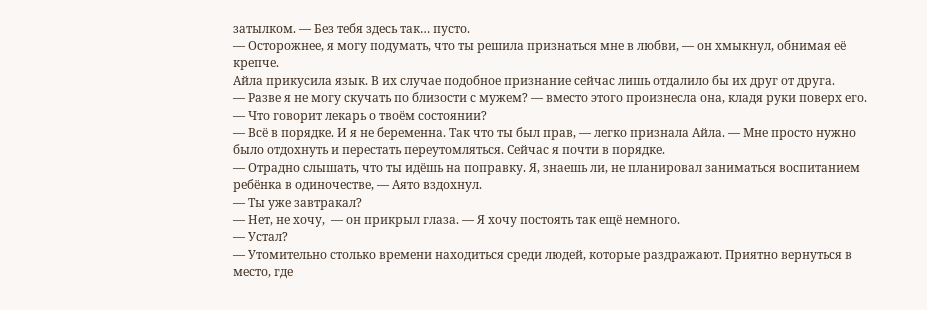затылком. — Без тебя здесь так… пусто.
— Осторожнее, я могу подумать, что ты решила признаться мне в любви, — он хмыкнул, обнимая её крепче.
Айла прикусила язык. В их случае подобное признание сейчас лишь отдалило бы их друг от друга.
— Разве я не могу скучать по близости с мужем? — вместо этого произнесла она, кладя руки поверх его.
— Что говорит лекарь о твоём состоянии?
— Всё в порядке. И я не беременна. Так что ты был прав, — легко признала Айла. — Мне просто нужно было отдохнуть и перестать переутомляться. Сейчас я почти в порядке.
— Отрадно слышать, что ты идёшь на поправку. Я, знаешь ли, не планировал заниматься воспитанием ребёнка в одиночестве, — Аято вздохнул.
— Ты уже завтракал?
— Нет, не хочу,  — он прикрыл глаза. — Я хочу постоять так ещё немного.
— Устал?
— Утомительно столько времени находиться среди людей, которые раздражают. Приятно вернуться в место, где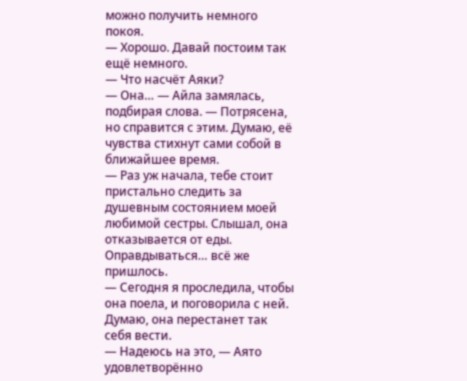можно получить немного покоя.
— Хорошо. Давай постоим так ещё немного.
— Что насчёт Аяки?
— Она… — Айла замялась, подбирая слова. — Потрясена, но справится с этим. Думаю, её чувства стихнут сами собой в ближайшее время.
— Раз уж начала, тебе стоит пристально следить за душевным состоянием моей любимой сестры. Слышал, она отказывается от еды.
Оправдываться… всё же пришлось.
— Сегодня я проследила, чтобы она поела, и поговорила с ней. Думаю, она перестанет так себя вести.
— Надеюсь на это, — Аято удовлетворённо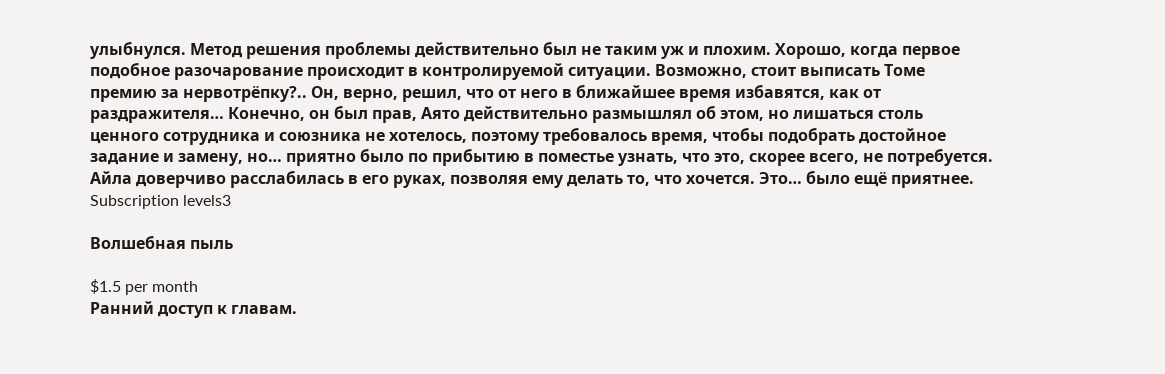улыбнулся. Метод решения проблемы действительно был не таким уж и плохим. Хорошо, когда первое подобное разочарование происходит в контролируемой ситуации. Возможно, стоит выписать Томе премию за нервотрёпку?.. Он, верно, решил, что от него в ближайшее время избавятся, как от раздражителя… Конечно, он был прав, Аято действительно размышлял об этом, но лишаться столь ценного сотрудника и союзника не хотелось, поэтому требовалось время, чтобы подобрать достойное задание и замену, но… приятно было по прибытию в поместье узнать, что это, скорее всего, не потребуется.
Айла доверчиво расслабилась в его руках, позволяя ему делать то, что хочется. Это… было ещё приятнее.
Subscription levels3

Волшебная пыль

$1.5 per month
Ранний доступ к главам.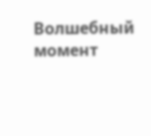Волшебный момент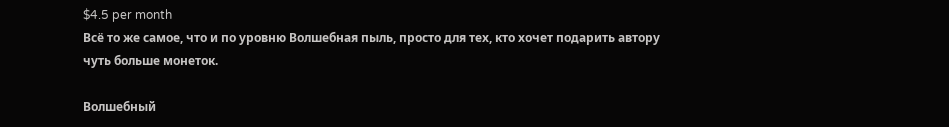$4.5 per month
Всё то же самое, что и по уровню Волшебная пыль, просто для тех, кто хочет подарить автору чуть больше монеток.

Волшебный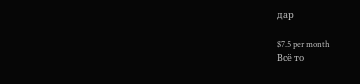дар

$7.5 per month
Всё то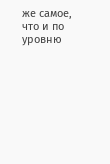же самое, что и по уровню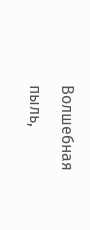Волшебная пыль,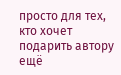просто для тех, кто хочет подарить автору ещё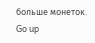больше монеток.
Go up